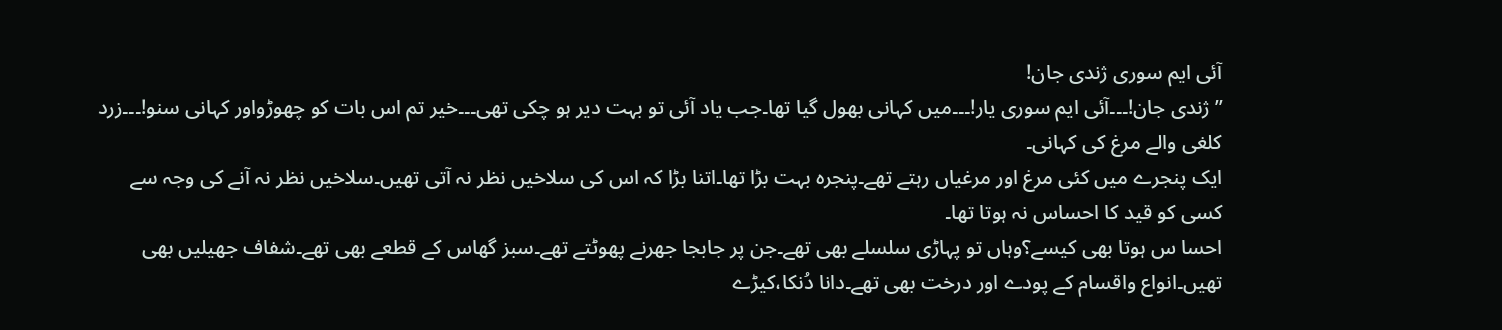آئی ایم سوری ژندی جان!
’’ژندی جان!۔۔۔آئی ایم سوری یار!۔۔۔میں کہانی بھول گیا تھا۔جب یاد آئی تو بہت دیر ہو چکی تھی۔۔۔خیر تم اس بات کو چھوڑواور کہانی سنو!۔۔۔زرد کلغی والے مرغ کی کہانی۔
ایک پنجرے میں کئی مرغ اور مرغیاں رہتے تھے۔پنجرہ بہت بڑا تھا۔اتنا بڑا کہ اس کی سلاخیں نظر نہ آتی تھیں۔سلاخیں نظر نہ آنے کی وجہ سے کسی کو قید کا احساس نہ ہوتا تھا۔
احسا س ہوتا بھی کیسے؟وہاں تو پہاڑی سلسلے بھی تھے۔جن پر جابجا جھرنے پھوٹتے تھے۔سبز گھاس کے قطعے بھی تھے۔شفاف جھیلیں بھی تھیں۔انواع واقسام کے پودے اور درخت بھی تھے۔دانا دُنکا،کیڑے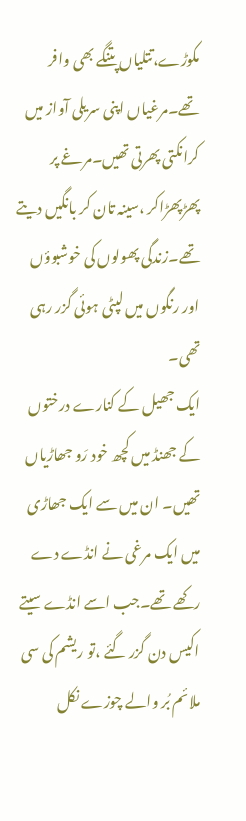مکوڑے،تتلیاں پتنگے بھی وافر تھے۔مرغیاں اپنی سریلی آواز میں کرانکتی پھرتی تھیں۔مرغے پر پھڑپھڑاکر ،سینہ تان کر بانگیں دیتے تھے۔زندگی پھولوں کی خوشبوؤں اور رنگوں میں لپٹی ہوئی گزر رہی تھی۔
ایک جھیل کے کنارے درختوں کے جھنڈ میں کچھ خود رَو جھاڑیاں تھیں۔ ان میں سے ایک جھاڑی میں ایک مرغی نے انڈے دے رکھے تھے۔جب اسے انڈے سیتے اکیس دن گزر گئے ،تو ریشم کی سی ملائم بُر والے چوزے نکل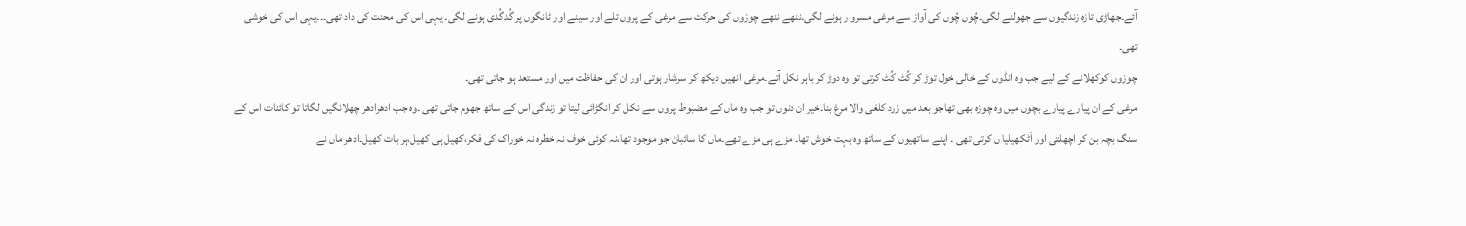آئے۔جھاڑی تازہ زندگیوں سے جھولنے لگی۔چُوں چُوں کی آواز سے مرغی مسرو ر ہونے لگی۔ننھے ننھے چوزوں کی حرکت سے مرغی کے پروں تلے اور سینے اور ٹانگوں پر گُدگُدی ہونے لگی۔ یہی اس کی محنت کی داد تھی۔۔۔یہی اس کی خوشی تھی۔
چوزوں کوکھلانے کے لیے جب وہ انڈوں کے خالی خول توڑ کر کُٹ کُٹ کرتی تو وہ دوڑ کر باہر نکل آتے۔مرغی انھیں دیکھ کر سرشار ہوتی اور ان کی حفاظت میں اور مستعد ہو جاتی تھی۔
مرغی کے ان پیارے پیارے بچوں میں وہ چوزہ بھی تھاجو بعد میں زرد کلغی والا مرغ بنا۔خیر ان دنوں تو جب وہ ماں کے مضبوط پروں سے نکل کر انگڑائی لیتا تو زندگی اس کے ساتھ جھوم جاتی تھی ۔وہ جب ادھرادھر چھلانگیں لگاتا تو کائنات اس کے سنگ بچہ بن کر اچھلتی اور اَٹکھیلیا ں کرتی تھی ۔ اپنے ساتھیوں کے ساتھ وہ بہت خوش تھا۔ مزے ہی مزے تھے۔ماں کا سائبان جو موجود تھا،نہ کوئی خوف نہ خطرہ نہ خوراک کی فکر،کھیل ہی کھیل،ہر بات کھیل۔ادھر ماں نے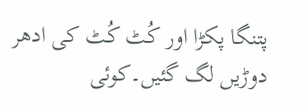پتنگا پکڑا اور کُٹ کُٹ کی ادھر دوڑیں لگ گئیں۔کوئی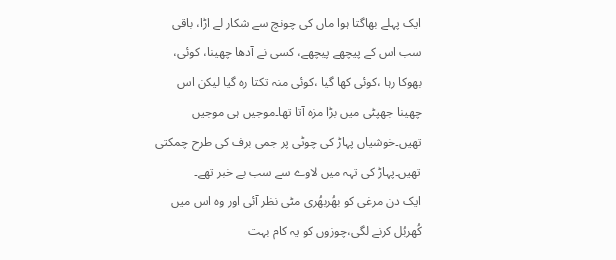ایک پہلے بھاگتا ہوا ماں کی چونچ سے شکار لے اڑا، باقی سب اس کے پیچھے پیچھے، کسی نے آدھا چھینا، کوئی، بھوکا رہا ،کوئی کھا گیا ،کوئی منہ تکتا رہ گیا لیکن اس چھینا جھپٹی میں بڑا مزہ آتا تھا۔موجیں ہی موجیں تھیں۔خوشیاں پہاڑ کی چوٹی پر جمی برف کی طرح چمکتی تھیں۔پہاڑ کی تہہ میں لاوے سے سب بے خبر تھے۔
ایک دن مرغی کو بھُربھُری مٹی نظر آئی اور وہ اس میں کُھربُل کرنے لگی،چوزوں کو یہ کام بہت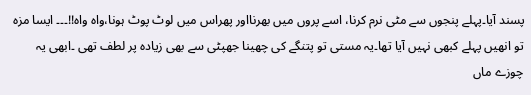پسند آیا۔پہلے پنجوں سے مٹی نرم کرنا، اسے پروں میں بھرنااور پھراس میں لوٹ پوٹ ہونا،واہ واہ!!۔۔۔ ایسا مزہ تو انھیں پہلے کبھی نہیں آیا تھا۔یہ مستی تو پتنگے کی چھینا جھپٹی سے بھی زیادہ پر لطف تھی ۔ابھی یہ چوزے ماں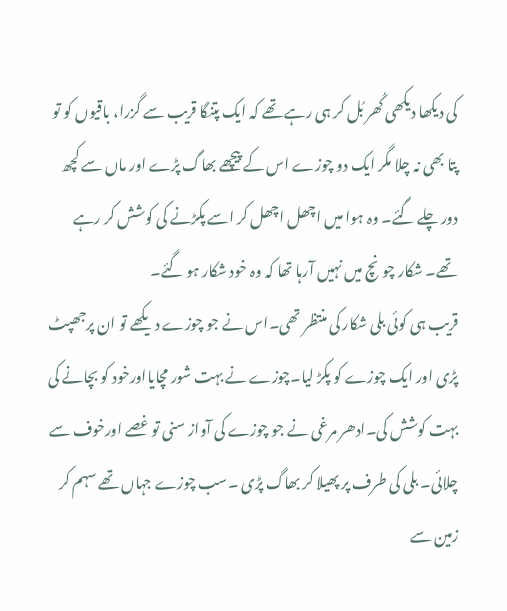کی دیکھا دیکھی کُھر بُل کر ہی رہے تھے کہ ایک پتنگا قریب سے گزرا، باقیوں کو تو پتا بھی نہ چلا مگر ایک دو چوزے اس کے پیچھے بھاگ پڑے اور ماں سے کچھ دور چلے گئے۔ وہ ہوا میں اچھل اچھل کر اسے پکڑنے کی کوشش کر رہے تھے۔ شکار چونچ میں نہیں آرہا تھا کہ وہ خود شکار ہو گئے۔
قریب ہی کوئی بلی شکار کی منتظر تھی۔اس نے جو چوزے دیکھے تو ان پرجھپٹ پڑی اور ایک چوزے کو پکڑ لیا۔چوزے نے بہت شور مچایااورخود کو بچانے کی بہت کوشش کی۔ادھر مرغی نے جو چوزے کی آواز سنی تو غصے اورخوف سے چلائی۔ بلی کی طرف پر پھیلا کر بھاگ پڑی ۔سب چوزے جہاں تھے سہم کر زمین سے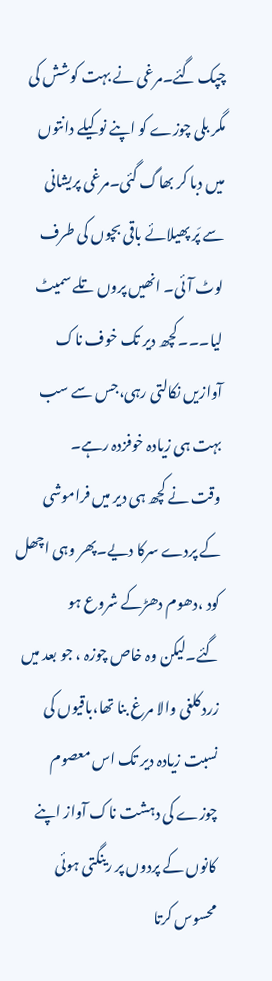چپک گئے۔مرغی نے بہت کوشش کی مگر بلی چوزے کو اپنے نوکیلے دانتوں میں دبا کر بھاگ گئی۔مرغی پریشانی سے پَر پھیلائے باقی بچوں کی طرف لوٹ آئی۔ انھیں پروں تلے سمیٹ لیا۔۔۔کچھ دیر تک خوف ناک آوازیں نکالتی رہی،جس سے سب بہت ہی زیادہ خوفزدہ رہے۔
وقت نے کچھ ہی دیر میں فراموشی کے پردے سرکا دیے۔پھر وہی اچھل کود ،دھوم دھڑکے شروع ہو گئے۔لیکن وہ خاص چوزہ ، جو بعد میں زرد کلغی والا مرغ بنا تھا،باقیوں کی نسبت زیادہ دیر تک اس معصوم چوزے کی دہشت ناک آواز اپنے کانوں کے پردوں پر رینگتی ہوئی محسوس کرتا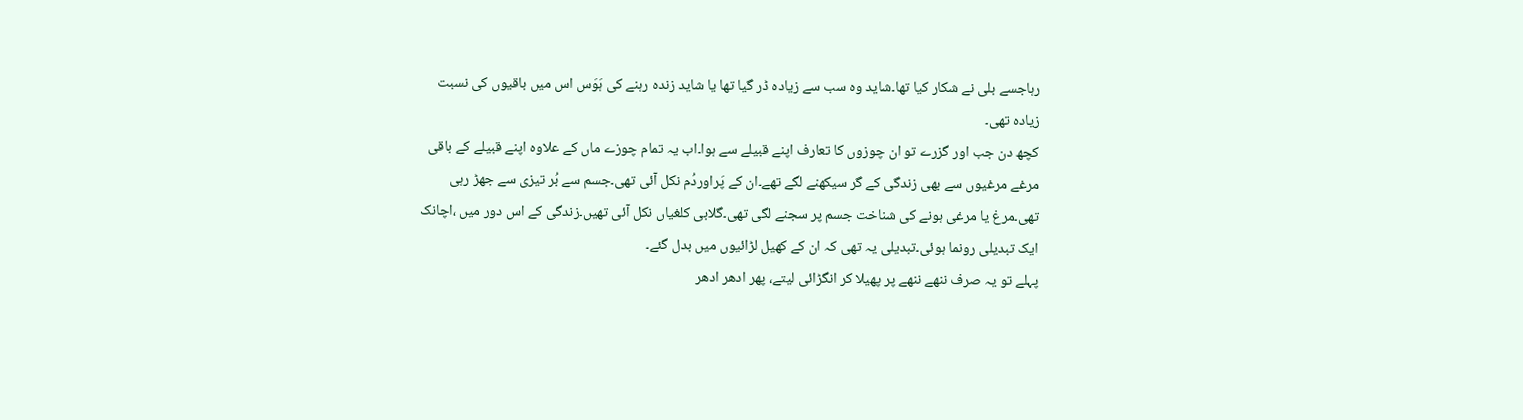رہاجسے بلی نے شکار کیا تھا۔شاید وہ سب سے زیادہ ڈر گیا تھا یا شاید زندہ رہنے کی ہَوَس اس میں باقیوں کی نسبت زیادہ تھی۔
کچھ دن جب اور گزرے تو ان چوزوں کا تعارف اپنے قبیلے سے ہوا۔اب یہ تمام چوزے ماں کے علاوہ اپنے قبیلے کے باقی مرغے مرغیوں سے بھی زندگی کے گر سیکھنے لگے تھے۔ان کے پَراوردُم نکل آئی تھی۔جسم سے بُر تیزی سے جھڑ رہی تھی۔مرغ یا مرغی ہونے کی شناخت جسم پر سجنے لگی تھی۔گلابی کلغیاں نکل آئی تھیں۔زندگی کے اس دور میں ،اچانک ایک تبدیلی رونما ہوئی۔تبدیلی یہ تھی کہ ان کے کھیل لڑائیوں میں بدل گئے۔
پہلے تو یہ صرف ننھے ننھے پر پھیلا کر انگڑائی لیتے، پھر ادھر ادھر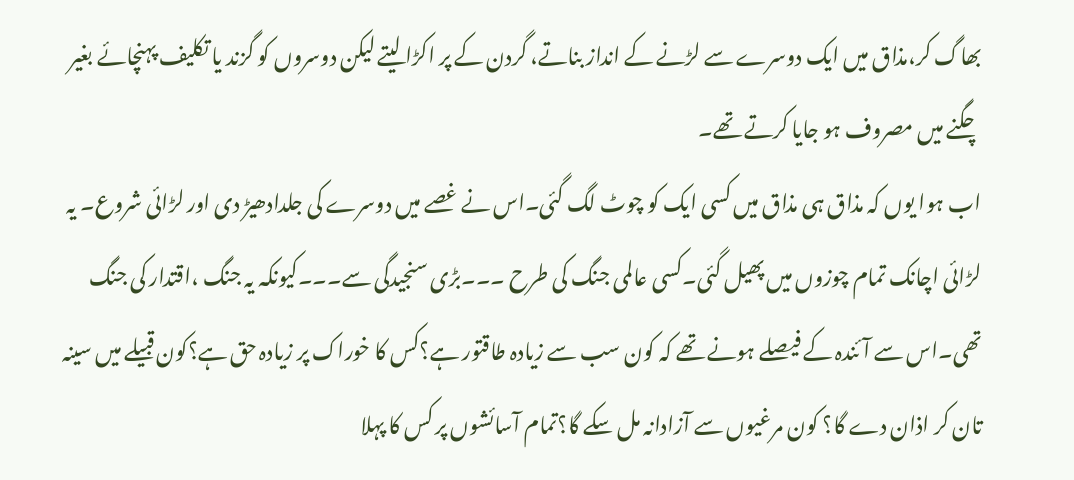بھاگ کر،مذاق میں ایک دوسرے سے لڑنے کے انداز بناتے، گردن کے پر اکڑا لیتے لیکن دوسروں کو گزند یا تکلیف پہنچائے بغیر چگنے میں مصروف ہو جایا کرتے تھے۔
اب ہوا یوں کہ مذاق ہی مذاق میں کسی ایک کو چوٹ لگ گئی۔اس نے غصے میں دوسرے کی جلدادھیڑ دی اور لڑائی شروع۔ یہ لڑائی اچانک تمام چوزوں میں پھیل گئی۔کسی عالمی جنگ کی طرح ۔۔۔بڑی سنجیدگی سے۔۔۔کیونکہ یہ جنگ ،اقتدار کی جنگ تھی۔اس سے آئندہ کے فیصلے ہونے تھے کہ کون سب سے زیادہ طاقتور ہے؟کس کا خوراک پر زیادہ حق ہے؟کون قبیلے میں سینہ تان کر اذان دے گا؟ کون مرغیوں سے آزادانہ مل سکے گا؟تمام آسائشوں پر کس کا پہلا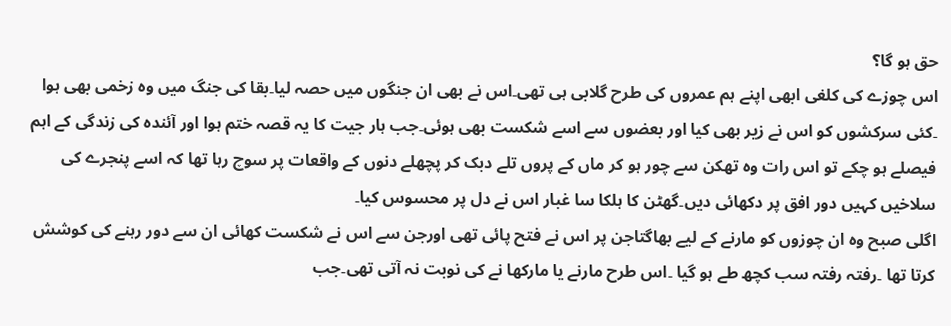حق ہو گا؟
اس چوزے کی کلغی ابھی اپنے ہم عمروں کی طرح گلابی ہی تھی۔اس نے بھی ان جنگوں میں حصہ لیا۔بقا کی جنگ میں وہ زخمی بھی ہوا ۔کئی سرکشوں کو اس نے زیر بھی کیا اور بعضوں سے اسے شکست بھی ہوئی۔جب ہار جیت کا یہ قصہ ختم ہوا اور آئندہ کی زندگی کے اہم فیصلے ہو چکے تو اس رات وہ تھکن سے چور ہو کر ماں کے پروں تلے دبک کر پچھلے دنوں کے واقعات پر سوچ رہا تھا کہ اسے پنجرے کی سلاخیں کہیں دور افق پر دکھائی دیں۔گھٹن کا ہلکا سا غبار اس نے دل پر محسوس کیا۔
اگلی صبح وہ ان چوزوں کو مارنے کے لیے بھاگتاجن پر اس نے فتح پائی تھی اورجن سے اس نے شکست کھائی ان سے دور رہنے کی کوشش کرتا تھا ۔رفتہ رفتہ سب کچھ طے ہو گیا ۔اس طرح مارنے یا مارکھا نے کی نوبت نہ آتی تھی۔جب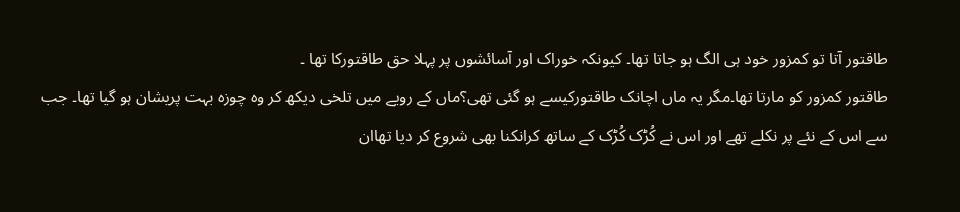طاقتور آتا تو کمزور خود ہی الگ ہو جاتا تھا۔ کیونکہ خوراک اور آسائشوں پر پہلا حق طاقتورکا تھا ۔
طاقتور کمزور کو مارتا تھا۔مگر یہ ماں اچانک طاقتورکیسے ہو گئی تھی؟ماں کے رویے میں تلخی دیکھ کر وہ چوزہ بہت پریشان ہو گیا تھا۔ جب سے اس کے نئے پر نکلے تھے اور اس نے کُڑک کُڑک کے ساتھ کرانکنا بھی شروع کر دیا تھاان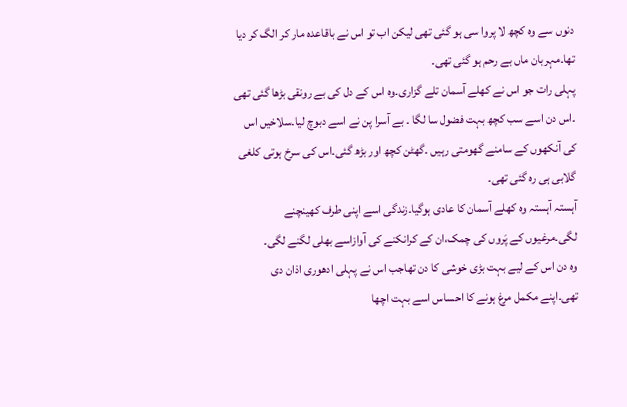دنوں سے وہ کچھ لا پروا سی ہو گئی تھی لیکن اب تو اس نے باقاعدہ مار کر الگ کر دیا تھا۔مہربان ماں بے رحم ہو گئی تھی۔
پہلی رات جو اس نے کھلے آسمان تلے گزاری۔وہ اس کے دل کی بے رونقی بڑھا گئی تھی ۔اس دن اسے سب کچھ بہت فضول سا لگا ۔ بے آسرا پن نے اسے دبوچ لیا۔سلاخیں اس کی آنکھوں کے سامنے گھومتی رہیں ۔گھٹن کچھ اور بڑھ گئی۔اس کی سرخ ہوتی کلغی گلابی ہی رہ گئی تھی۔
آہستہ آہستہ وہ کھلے آسمان کا عادی ہوگیا۔زندگی اسے اپنی طرف کھینچنے لگی۔مرغیوں کے پَروں کی چمک،ان کے کرانکنے کی آوازاسے بھلی لگنے لگی۔
وہ دن اس کے لیے بہت بڑی خوشی کا دن تھاجب اس نے پہلی ادھوری اذان دی تھی۔اپنے مکمل مرغ ہونے کا احساس اسے بہت اچھا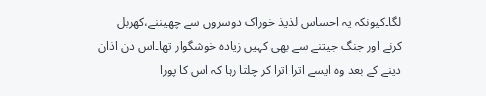لگا۔کیونکہ یہ احساس لذیذ خوراک دوسروں سے چھیننے،کھربل کرنے اور جنگ جیتنے سے بھی کہیں زیادہ خوشگوار تھا۔اس دن اذان دینے کے بعد وہ ایسے اترا اترا کر چلتا رہا کہ اس کا پورا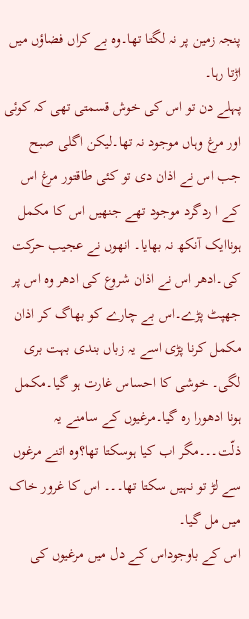پنجہ زمین پر نہ لگتا تھا۔وہ بے کراں فضاؤں میں اڑتا رہا۔
پہلے دن تو اس کی خوش قسمتی تھی کہ کوئی اور مرغ وہاں موجود نہ تھا۔لیکن اگلی صبح جب اس نے اذان دی تو کئی طاقتور مرغ اس کے ا ردگرد موجود تھے جنھیں اس کا مکمل ہوناایک آنکھ نہ بھایا۔ انھوں نے عجیب حرکت کی۔ادھر اس نے اذان شروع کی ادھر وہ اس پر جھپٹ پڑے۔اس بے چارے کو بھاگ کر اذان مکمل کرنا پڑی اسے یہ زباں بندی بہت بری لگی۔ خوشی کا احساس غارت ہو گیا۔مکمل ہونا ادھورا رہ گیا۔مرغیوں کے سامنے یہ ذلّت۔۔۔مگر اب کیا ہوسکتا تھا؟وہ اتنے مرغوں سے لڑ تو نہیں سکتا تھا۔۔۔ اس کا غرور خاک میں مل گیا۔
اس کے باوجوداس کے دل میں مرغیوں کی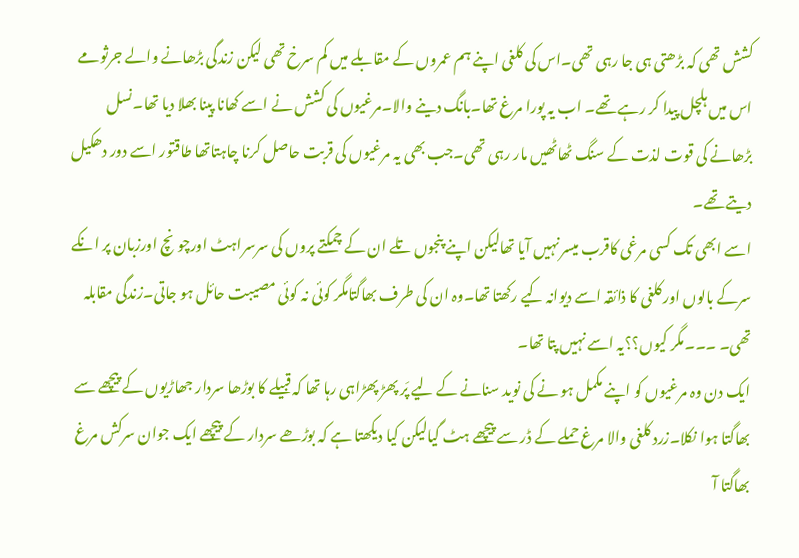کشش تھی کہ بڑھتی ہی جا رہی تھی۔اس کی کلغی اپنے ہم عمروں کے مقابلے میں کم سرخ تھی لیکن زندگی بڑھانے والے جرثومے اس میں ہلچل پیدا کر رہے تھے۔ اب یہ پورا مرغ تھا۔بانگ دینے والا۔مرغیوں کی کشش نے اسے کھانا پینا بھلا دیا تھا۔نسل بڑھانے کی قوت لذت کے سنگ ٹھاٹھیں مار رہی تھی۔جب بھی یہ مرغیوں کی قربت حاصل کرنا چاہتاتھا طاقتور اسے دور دھکیل دیتے تھے۔
اسے ابھی تک کسی مرغی کاقرب میسر نہیں آیا تھالیکن اپنے پنجوں تلے ان کے چمکتے پروں کی سرسراہٹ اورچونچ اورزبان پر انکے سرکے بالوں اور کلغی کا ذائقہ اسے دیوانہ کیے رکھتا تھا۔وہ ان کی طرف بھاگتامگر کوئی نہ کوئی مصیبت حائل ہو جاتی۔زندگی مقابلہ تھی۔ ۔۔۔مگر کیوں؟؟یہ اسے نہیں پتا تھا۔
ایک دن وہ مرغیوں کو اپنے مکمل ہو نے کی نوید سنانے کے لیے پَر پھڑ پھڑاہی رہا تھا کہ قبیلے کا بوڑھا سردار جھاڑیوں کے پیچھے سے بھاگتا ہوا نکلا۔زرد کلغی والا مرغ حملے کے ڈر سے پیچھے ہٹ گیالیکن کیا دیکھتا ہے کہ بوڑھے سردار کے پیچھے ایک جوان سرکش مرغ بھاگتا آ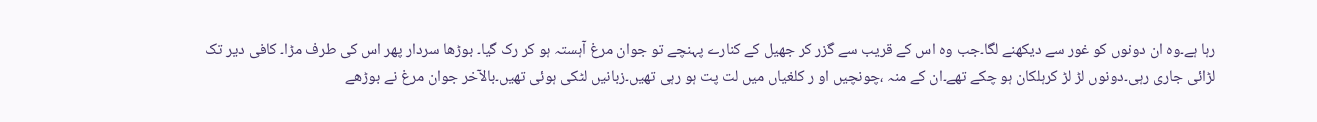رہا ہے۔وہ ان دونوں کو غور سے دیکھنے لگا۔جب وہ اس کے قریب سے گزر کر جھیل کے کنارے پہنچے تو جوان مرغ آہستہ ہو کر رک گیا۔ بوڑھا سردار پھر اس کی طرف مڑا۔ کافی دیر تک لڑائی جاری رہی۔دونوں لڑ لڑ کرہلکان ہو چکے تھے۔ان کے منہ ،چونچیں او ر کلغیاں میں لت پت ہو رہی تھیں۔زبانیں لٹکی ہوئی تھیں۔بالآخر جوان مرغ نے بوڑھے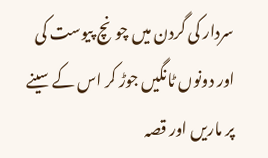سردار کی گردن میں چونچ پیوست کی اور دونوں ٹانگیں جوڑ کر اس کے سینے پر ماریں اور قصہ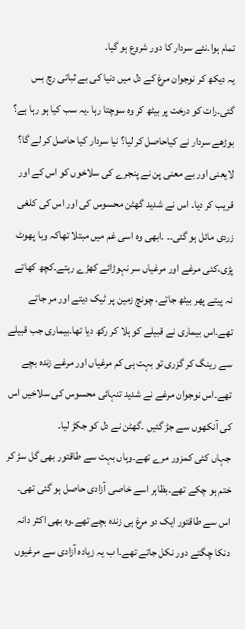تمام ہوا۔نئے سردار کا دور شروع ہو گیا۔
یہ دیکھ کر نوجوان مرغ کے دل میں دنیا کی بے ثباتی رچ بس گئی۔رات کو درخت پر بیٹھ کر وہ سوچتا رہا ۔یہ سب کیا ہو رہا ہے؟ بوڑھے سردار نے کیاحاصل کر لیا؟ نیا سردار کیا حاصل کر لے گا؟ لایعنی اور بے معنی پن نے پنجرے کی سلاخوں کو اس کے اور قریب کر دیا۔ اس نے شدید گھٹن محسوس کی اور اس کی کلغی زردی مائل ہو گئی۔۔ ۔ابھی وہ اسی غم میں مبتلا تھاکہ وبا پھوٹ پڑی،کئی مرغے اور مرغیاں سر نہوڑائے کھڑے رہتے۔کچھ کھاتے نہ پیتے پھر بیٹھ جاتے، چونچ زمین پر ٹیک دیتے اور مر جاتے تھے۔اس بیماری نے قبیلے کو ہلا کر رکھ دیا تھا۔بیماری جب قبیلے سے رینگ کر گزری تو بہت ہی کم مرغیاں اور مرغے زندہ بچے تھے۔اس نوجوان مرغے نے شدید تنہائی محسوس کی سلاخیں اس کی آنکھوں سے جڑ گئیں ۔گھٹن نے دل کو جکڑ لیا۔
جہاں کئی کمزور مرے تھے۔وہاں بہت سے طاقتور بھی گل سڑ کر ختم ہو چکے تھے۔بظاہر اسے خاصی آزادی حاصل ہو گئی تھی۔ اس سے طاقتور ایک دو مرغ ہی زندہ بچے تھے۔وہ بھی اکثر دانہ دنکا چگتے دور نکل جاتے تھے۔ا ب یہ زیادہ آزادی سے مرغیوں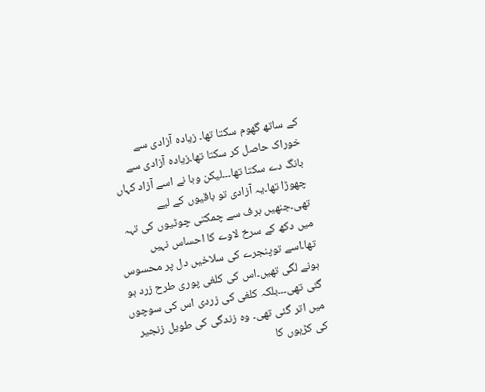کے ساتھ گھوم سکتا تھا۔ زیادہ آزادی سے خوراک حاصل کر سکتا تھا۔زیادہ آزادی سے بانگ دے سکتا تھا۔۔۔لیکن وبا نے اسے آزاد کہاں چھوڑا تھا۔یہ آزادی تو باقیوں کے لیے تھی۔جنھیں برف سے چمکتی چوٹیوں کی تہہ میں دکھ کے سرخ لاوے کا احساس نہیں تھا۔اسے توپنجرے کی سلاخیں دل پر محسوس ہونے لگی تھیں۔اس کی کلغی پوری طرح زرد ہو گئی تھی۔۔۔بلکہ کلغی کی زردی اس کی سوچوں میں اتر گئی تھی۔ وہ زندگی کی طویل زنجیر کی کڑیوں کا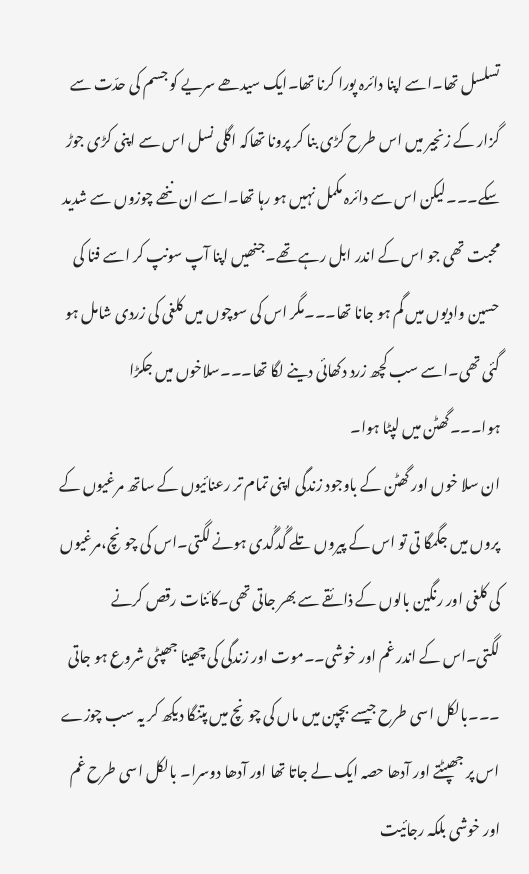تسلسل تھا۔اسے اپنا دائرہ پورا کرنا تھا۔ایک سیدھے سریے کو جسم کی حدّت سے گزار کے زنجیر میں اس طرح کڑی بنا کر پرونا تھاکہ اگلی نسل اس سے اپنی کڑی جوڑ سکے۔۔۔لیکن اس سے دائرہ مکمل نہیں ہو رہا تھا۔اسے ان ننھے چوزوں سے شدید محبت تھی جو اس کے اندر ابل رہے تھے۔جنھیں اپنا آپ سونپ کر اسے فنا کی حسین وادیوں میں گم ہو جانا تھا۔۔۔مگر اس کی سوچوں میں کلغی کی زردی شامل ہو گئی تھی۔اسے سب کچھ زرد دکھائی دینے لگا تھا۔۔۔سلاخوں میں جکڑا ہوا۔۔۔گھٹن میں لپٹا ہوا۔
ان سلا خوں اور گھٹن کے باوجود زندگی اپنی تمام تر رعنائیوں کے ساتھ مرغیوں کے پروں میں جگمگا تی تو اس کے پیروں تلے گُدگُدی ہونے لگتی۔اس کی چونچ،مرغیوں کی کلغی اور رنگین بالوں کے ذائقے سے بھر جاتی تھی۔کائنات رقص کرنے لگتی۔اس کے اندر غم اور خوشی۔۔موت اور زندگی کی چھینا جھپٹی شروع ہو جاتی ۔۔۔بالکل اسی طرح جیسے بچپن میں ماں کی چونچ میں پتنگا دیکھ کر یہ سب چوزے اس پر جھپٹتے اور آدھا حصہ ایک لے جاتا تھا اور آدھا دوسرا۔ بالکل اسی طرح غم اور خوشی بلکہ رجائیت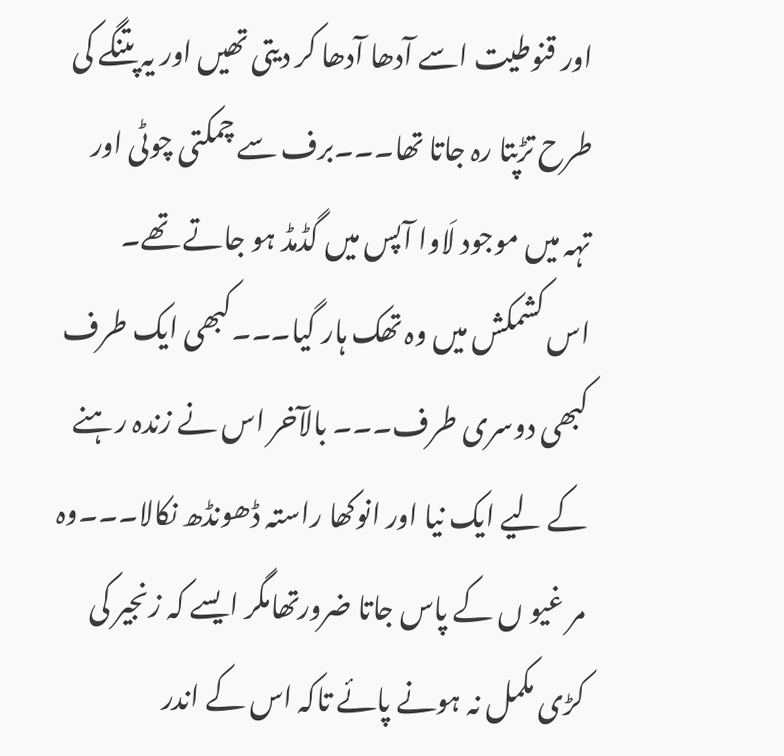اور قنوطیت اسے آدھا آدھا کر دیتی تھیں اور یہ پتنگے کی طرح تڑپتا رہ جاتا تھا۔۔۔برف سے چمکتی چوٹی اور تہہ میں موجود لَاوا آپس میں گڈمڈ ہو جاتے تھے۔
اس کشمکش میں وہ تھک ہار گیا۔۔۔کبھی ایک طرف کبھی دوسری طرف۔۔۔ بالآخر اس نے زندہ رہنے کے لیے ایک نیا اور انوکھا راستہ ڈھونڈھ نکالا۔۔۔وہ مر غیو ں کے پاس جاتا ضرورتھامگر ایسے کہ زنجیر کی کڑی مکمل نہ ہونے پائے تاکہ اس کے اندر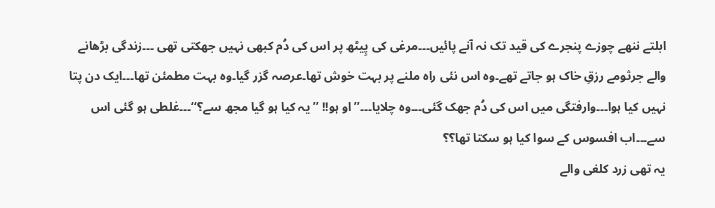ابلتے ننھے چوزے پنجرے کی قید تک نہ آنے پائیں۔۔۔مرغی کی پِیٹھ پر اس کی دُم کبھی نہیں جھکتی تھی ۔۔۔زندگی بڑھانے والے جرثومے رزقِ خاک ہو جاتے تھے۔وہ اس نئی راہ ملنے پر بہت خوش تھا۔عرصہ گزر گیا۔وہ بہت مطمئن تھا۔۔۔ایک دن پتا نہیں کیا ہوا۔۔۔وارفتگی میں اس کی دُم جھک گئی۔۔۔وہ چلایا۔۔۔’’او ہو!! ’’یہ کیا ہو گیا مجھ سے؟‘‘۔۔۔غلطی ہو گئی اس سے۔۔۔اب افسوس کے سوا کیا ہو سکتا تھا؟؟
یہ تھی زرد کلغی والے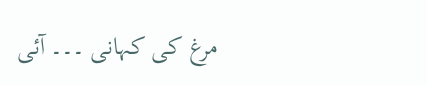مرغ کی کہانی ۔۔۔ آئی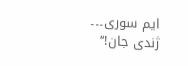ایم سوری۔۔۔ ژندی جان!‘‘